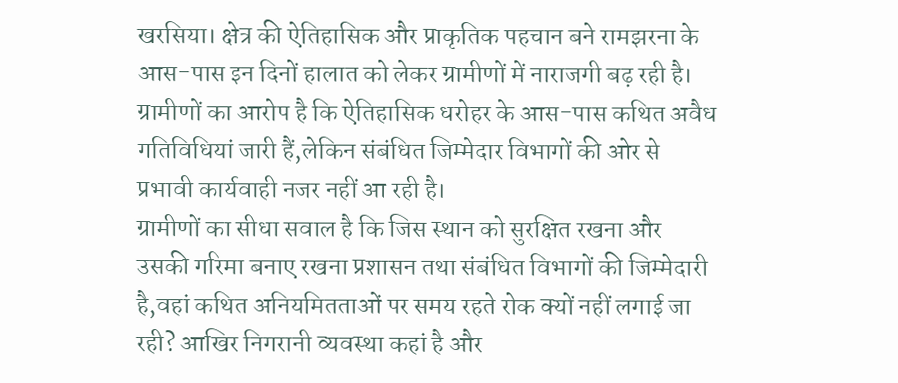खरसिया। क्षेत्र की ऐतिहासिक और प्राकृतिक पहचान बने रामझरना के आस-पास इन दिनों हालात को लेकर ग्रामीणों में नाराजगी बढ़ रही है। ग्रामीणों का आरोप है कि ऐतिहासिक धरोहर के आस-पास कथित अवैध गतिविधियां जारी हैं,लेकिन संबंधित जिम्मेदार विभागों की ओर से प्रभावी कार्यवाही नजर नहीं आ रही है।
ग्रामीणों का सीधा सवाल है कि जिस स्थान को सुरक्षित रखना और उसकी गरिमा बनाए रखना प्रशासन तथा संबंधित विभागों की जिम्मेदारी है,वहां कथित अनियमितताओं पर समय रहते रोक क्यों नहीं लगाई जा रही? आखिर निगरानी व्यवस्था कहां है और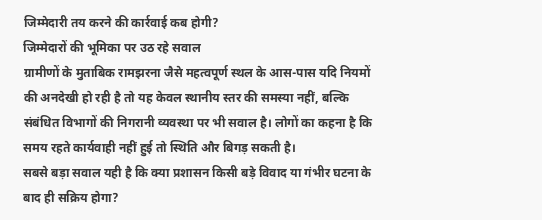जिम्मेदारी तय करने की कार्रवाई कब होगी?
जिम्मेदारों की भूमिका पर उठ रहे सवाल
ग्रामीणों के मुताबिक रामझरना जैसे महत्वपूर्ण स्थल के आस-पास यदि नियमों की अनदेखी हो रही है तो यह केवल स्थानीय स्तर की समस्या नहीं, बल्कि संबंधित विभागों की निगरानी व्यवस्था पर भी सवाल है। लोगों का कहना है कि समय रहते कार्यवाही नहीं हुई तो स्थिति और बिगड़ सकती है।
सबसे बड़ा सवाल यही है कि क्या प्रशासन किसी बड़े विवाद या गंभीर घटना के बाद ही सक्रिय होगा?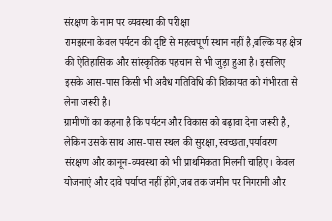संरक्षण के नाम पर व्यवस्था की परीक्षा
रामझरना केवल पर्यटन की दृष्टि से महत्वपूर्ण स्थान नहीं है,बल्कि यह क्षेत्र की ऐतिहासिक और सांस्कृतिक पहचान से भी जुड़ा हुआ है। इसलिए इसके आस-पास किसी भी अवैध गतिविधि की शिकायत को गंभीरता से लेना जरूरी है।
ग्रामीणों का कहना है कि पर्यटन और विकास को बढ़ावा देना जरूरी है, लेकिन उसके साथ आस-पास स्थल की सुरक्षा,स्वच्छता,पर्यावरण संरक्षण और कानून-व्यवस्था को भी प्राथमिकता मिलनी चाहिए। केवल योजनाएं और दावे पर्याप्त नहीं होंगे,जब तक जमीन पर निगरानी और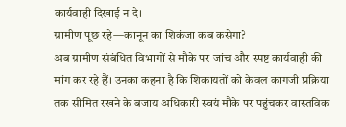कार्यवाही दिखाई न दे।
ग्रामीण पूछ रहे—कानून का शिकंजा कब कसेगा?
अब ग्रामीण संबंधित विभागों से मौके पर जांच और स्पष्ट कार्यवाही की मांग कर रहे हैं। उनका कहना है कि शिकायतों को केवल कागजी प्रक्रिया तक सीमित रखने के बजाय अधिकारी स्वयं मौके पर पहुंचकर वास्तविक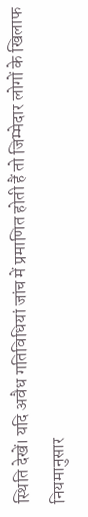स्थिति देखें। यदि अवैध गतिविधियां जांच में प्रमाणित होती हैं तो जिम्मेदार लोगों के खिलाफ नियमानुसार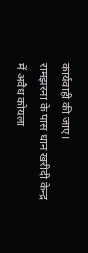कार्यवाही की जाए।
रामझरना के पास धान खरीदी केन्द्र में अवैध कोयला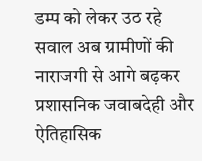डम्प को लेकर उठ रहे सवाल अब ग्रामीणों की नाराजगी से आगे बढ़कर प्रशासनिक जवाबदेही और ऐतिहासिक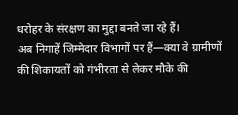धरोहर के संरक्षण का मुद्दा बनते जा रहे हैं।
अब निगाहें जिम्मेदार विभागों पर हैं—क्या वे ग्रामीणों की शिकायतों को गंभीरता से लेकर मौके की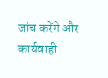जांच करेंगे और कार्यवाही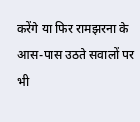करेंगे या फिर रामझरना के आस-पास उठते सवालों पर भी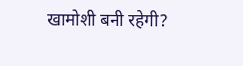खामोशी बनी रहेगी?